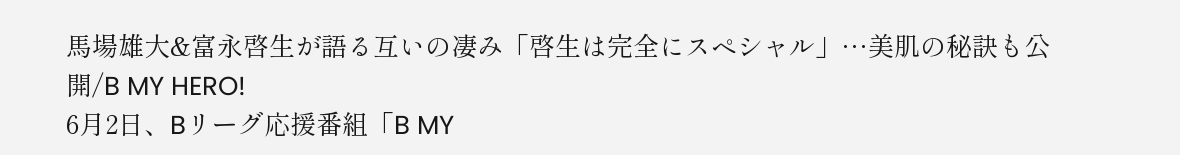馬場雄大&富永啓生が語る互いの凄み「啓生は完全にスペシャル」…美肌の秘訣も公開/B MY HERO!
6月2日、Bリーグ応援番組「B MY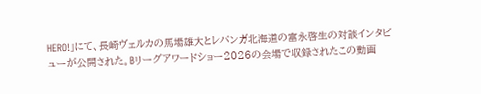HERO!」にて、長崎ヴェルカの馬場雄大とレバンガ北海道の富永啓生の対談インタビューが公開された。Bリーグアワードショー2026の会場で収録されたこの動画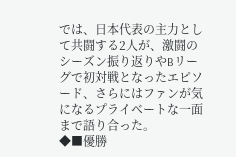では、日本代表の主力として共闘する2人が、激闘のシーズン振り返りやBリーグで初対戦となったエピソード、さらにはファンが気になるプライベートな一面まで語り合った。
◆■優勝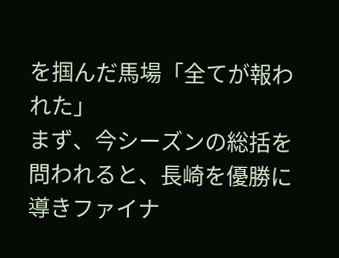を掴んだ馬場「全てが報われた」
まず、今シーズンの総括を問われると、長崎を優勝に導きファイナ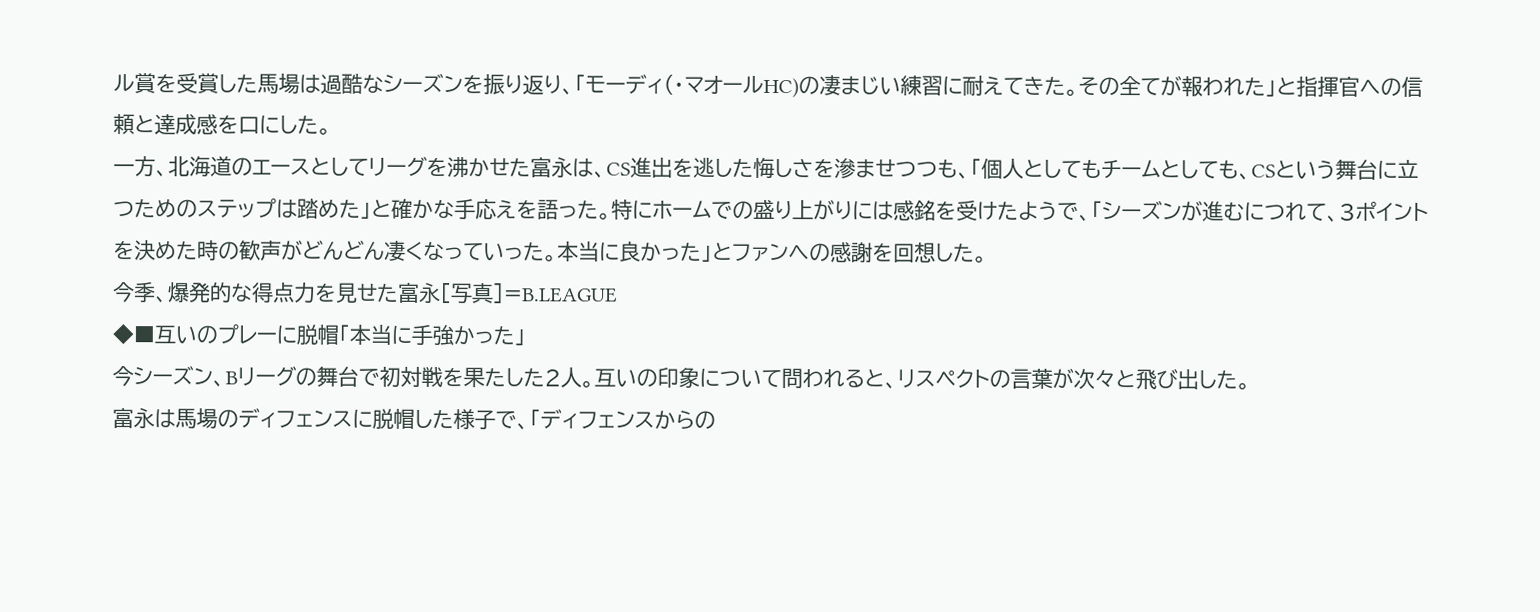ル賞を受賞した馬場は過酷なシーズンを振り返り、「モーディ(・マオールHC)の凄まじい練習に耐えてきた。その全てが報われた」と指揮官への信頼と達成感を口にした。
一方、北海道のエースとしてリーグを沸かせた富永は、CS進出を逃した悔しさを滲ませつつも、「個人としてもチームとしても、CSという舞台に立つためのステップは踏めた」と確かな手応えを語った。特にホームでの盛り上がりには感銘を受けたようで、「シーズンが進むにつれて、3ポイントを決めた時の歓声がどんどん凄くなっていった。本当に良かった」とファンへの感謝を回想した。
今季、爆発的な得点力を見せた富永[写真]=B.LEAGUE
◆■互いのプレーに脱帽「本当に手強かった」
今シーズン、Bリーグの舞台で初対戦を果たした2人。互いの印象について問われると、リスペクトの言葉が次々と飛び出した。
富永は馬場のディフェンスに脱帽した様子で、「ディフェンスからの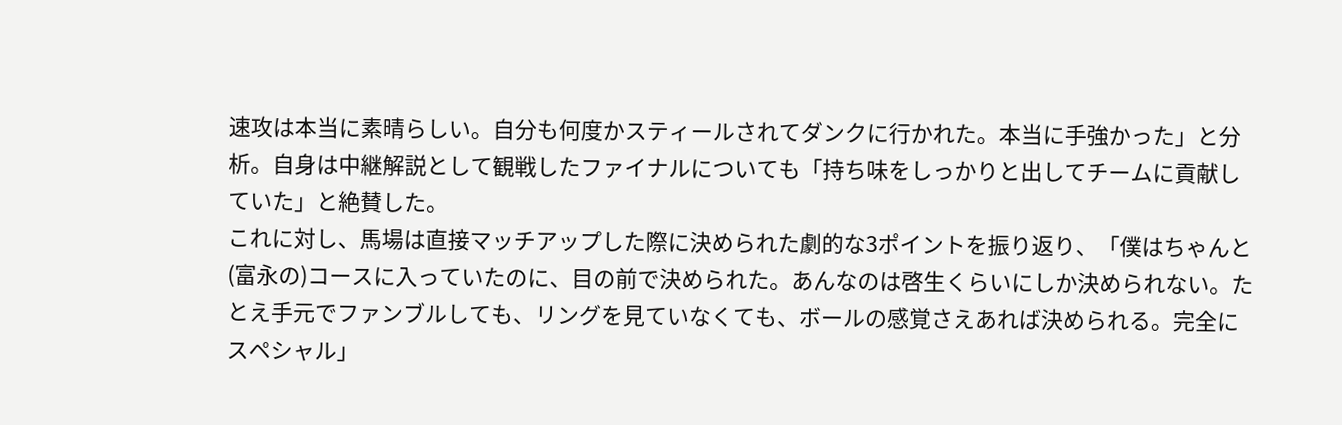速攻は本当に素晴らしい。自分も何度かスティールされてダンクに行かれた。本当に手強かった」と分析。自身は中継解説として観戦したファイナルについても「持ち味をしっかりと出してチームに貢献していた」と絶賛した。
これに対し、馬場は直接マッチアップした際に決められた劇的な3ポイントを振り返り、「僕はちゃんと(富永の)コースに入っていたのに、目の前で決められた。あんなのは啓生くらいにしか決められない。たとえ手元でファンブルしても、リングを見ていなくても、ボールの感覚さえあれば決められる。完全にスペシャル」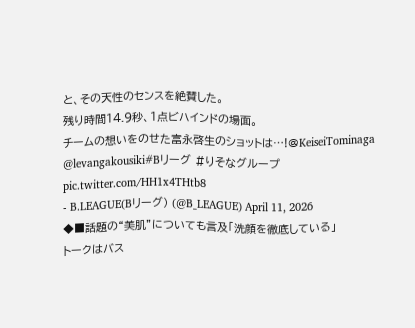と、その天性のセンスを絶賛した。
残り時間14.9秒、1点ビハインドの場面。
チームの想いをのせた富永啓生のショットは…!@KeiseiTominaga @levangakousiki#Bリーグ #りそなグループ pic.twitter.com/HH1x4THtb8
- B.LEAGUE(Bリーグ) (@B_LEAGUE) April 11, 2026
◆■話題の“美肌”についても言及「洗顔を徹底している」
トークはバス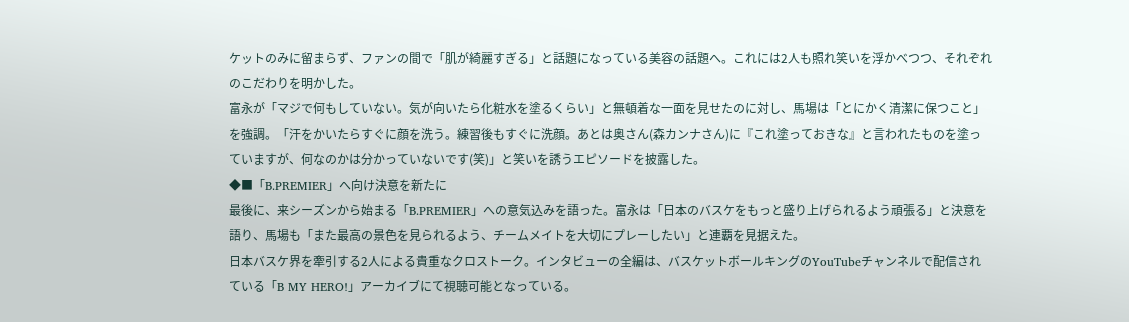ケットのみに留まらず、ファンの間で「肌が綺麗すぎる」と話題になっている美容の話題へ。これには2人も照れ笑いを浮かべつつ、それぞれのこだわりを明かした。
富永が「マジで何もしていない。気が向いたら化粧水を塗るくらい」と無頓着な一面を見せたのに対し、馬場は「とにかく清潔に保つこと」を強調。「汗をかいたらすぐに顔を洗う。練習後もすぐに洗顔。あとは奥さん(森カンナさん)に『これ塗っておきな』と言われたものを塗っていますが、何なのかは分かっていないです(笑)」と笑いを誘うエピソードを披露した。
◆■「B.PREMIER」へ向け決意を新たに
最後に、来シーズンから始まる「B.PREMIER」への意気込みを語った。富永は「日本のバスケをもっと盛り上げられるよう頑張る」と決意を語り、馬場も「また最高の景色を見られるよう、チームメイトを大切にプレーしたい」と連覇を見据えた。
日本バスケ界を牽引する2人による貴重なクロストーク。インタビューの全編は、バスケットボールキングのYouTubeチャンネルで配信されている「B MY HERO!」アーカイブにて視聴可能となっている。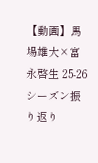【動画】馬場雄大×富永啓生 25-26シーズン振り返り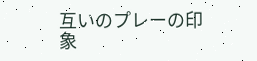互いのプレーの印象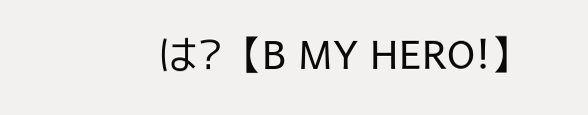は?【B MY HERO!】